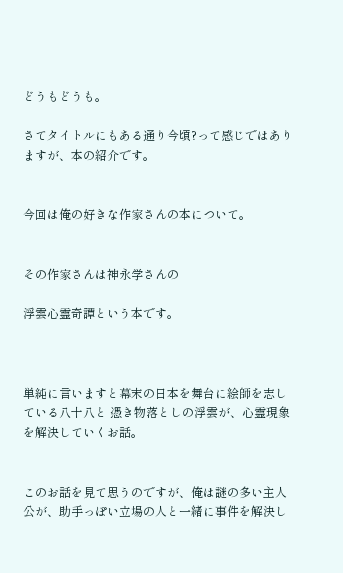どうもどうも。

さてタイトルにもある通り今頃?って感じではありますが、本の紹介です。


今回は俺の好きな作家さんの本について。


その作家さんは神永学さんの

浮雲心霊奇譚という本です。



単純に言いますと幕末の日本を舞台に絵師を志している八十八と 憑き物落としの浮雲が、心霊現象を解決していくお話。


このお話を見て思うのですが、俺は謎の多い主人公が、助手っぽい立場の人と一緒に事件を解決し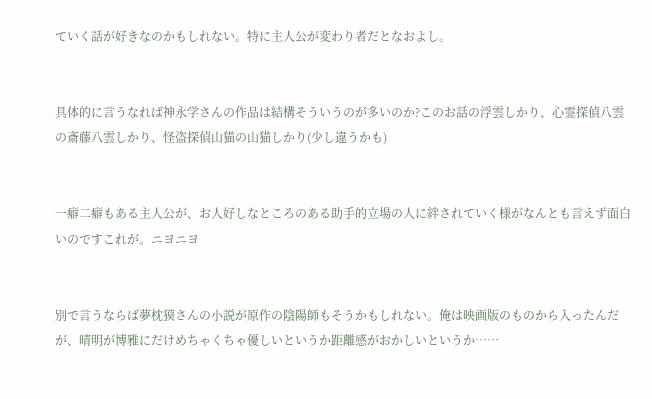ていく話が好きなのかもしれない。特に主人公が変わり者だとなおよし。


具体的に言うなれば神永学さんの作品は結構そういうのが多いのか?このお話の浮雲しかり、心霊探偵八雲の斎藤八雲しかり、怪盗探偵山猫の山猫しかり(少し違うかも)


一癖二癖もある主人公が、お人好しなところのある助手的立場の人に絆されていく様がなんとも言えず面白いのですこれが。ニヨニヨ


別で言うならば夢枕獏さんの小説が原作の陰陽師もそうかもしれない。俺は映画版のものから入ったんだが、晴明が博雅にだけめちゃくちゃ優しいというか距離感がおかしいというか……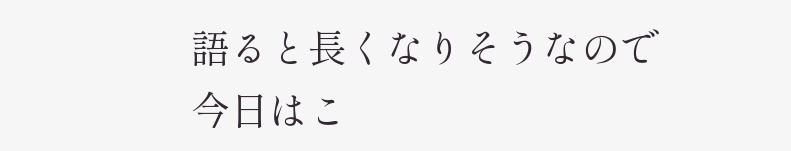語ると長くなりそうなので今日はこ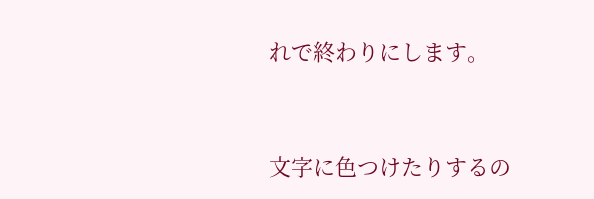れで終わりにします。


文字に色つけたりするの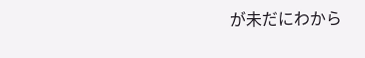が未だにわから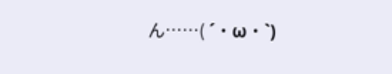ん……( ´・ω・`)